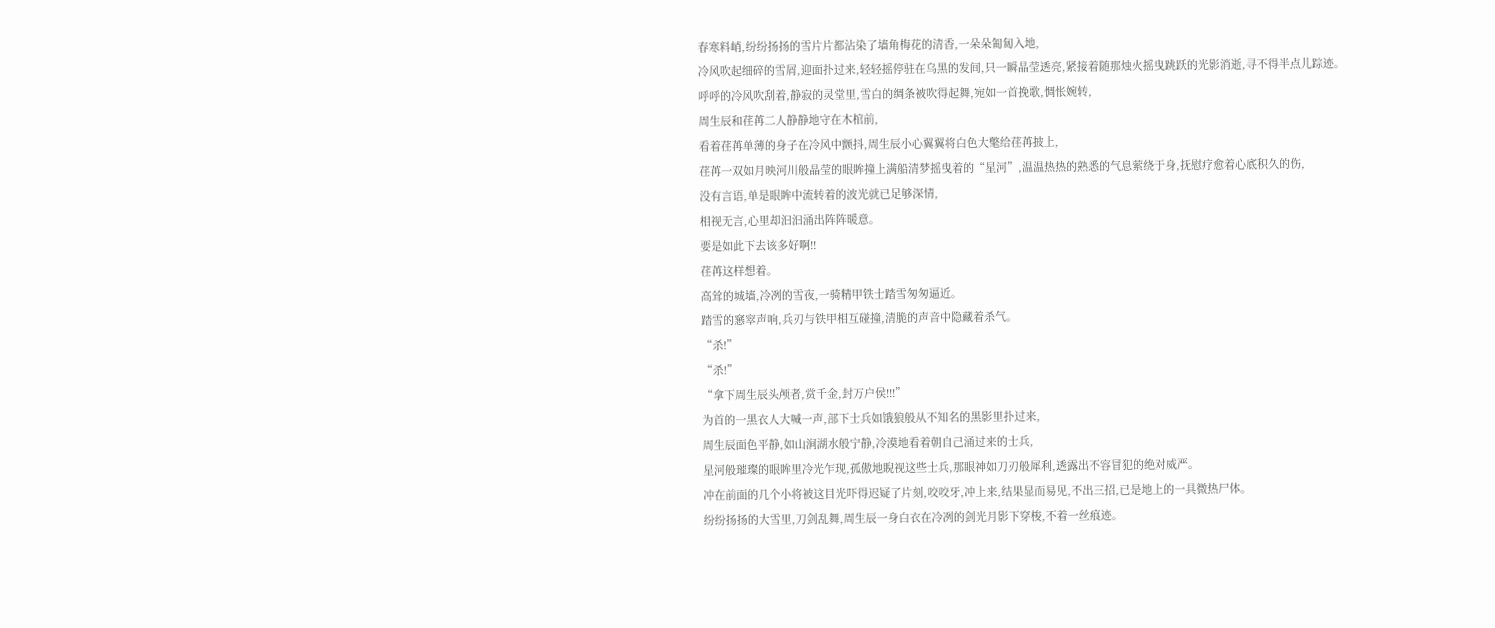春寒料峭,纷纷扬扬的雪片片都沾染了墙角梅花的清香,一朵朵匍匐入地,
冷风吹起细碎的雪屑,迎面扑过来,轻轻摇停驻在乌黑的发间,只一瞬晶莹透亮,紧接着随那烛火摇曳跳跃的光影消逝,寻不得半点儿踪迹。
呼呼的冷风吹刮着,静寂的灵堂里,雪白的绸条被吹得起舞,宛如一首挽歌,惆怅婉转,
周生辰和荏苒二人静静地守在木棺前,
看着荏苒单薄的身子在冷风中颤抖,周生辰小心翼翼将白色大氅给荏苒披上,
荏苒一双如月映河川般晶莹的眼眸撞上满船清梦摇曳着的“星河”,温温热热的熟悉的气息萦绕于身,抚慰疗愈着心底积久的伤,
没有言语,单是眼眸中流转着的波光就已足够深情,
相视无言,心里却汩汩涌出阵阵暖意。
要是如此下去该多好啊!!
荏苒这样想着。
高耸的城墙,冷冽的雪夜,一骑精甲铁士踏雪匆匆逼近。
踏雪的窸窣声响,兵刃与铁甲相互碰撞,清脆的声音中隐藏着杀气。
“杀!”
“杀!”
“拿下周生辰头颅者,赏千金,封万户侯!!!”
为首的一黑衣人大喊一声,部下士兵如饿狼般从不知名的黑影里扑过来,
周生辰面色平静,如山涧湖水般宁静,冷漠地看着朝自己涌过来的士兵,
星河般璀璨的眼眸里冷光乍现,孤傲地睨视这些士兵,那眼神如刀刃般犀利,透露出不容冒犯的绝对威严。
冲在前面的几个小将被这目光吓得迟疑了片刻,咬咬牙,冲上来,结果显而易见,不出三招,已是地上的一具微热尸体。
纷纷扬扬的大雪里,刀剑乱舞,周生辰一身白衣在冷冽的剑光月影下穿梭,不着一丝痕迹。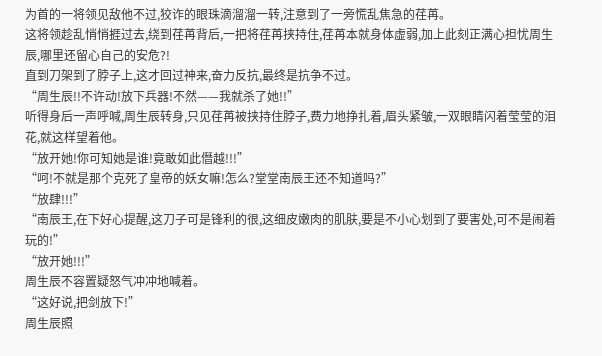为首的一将领见敌他不过,狡诈的眼珠滴溜溜一转,注意到了一旁慌乱焦急的荏苒。
这将领趁乱悄悄捱过去,绕到荏苒背后,一把将荏苒挟持住,荏苒本就身体虚弱,加上此刻正满心担忧周生辰,哪里还留心自己的安危?!
直到刀架到了脖子上,这才回过神来,奋力反抗,最终是抗争不过。
“周生辰!!不许动!放下兵器!不然——我就杀了她!!”
听得身后一声呼喊,周生辰转身,只见荏苒被挟持住脖子,费力地挣扎着,眉头紧皱,一双眼睛闪着莹莹的泪花,就这样望着他。
“放开她!你可知她是谁!竟敢如此僭越!!!”
“呵!不就是那个克死了皇帝的妖女嘛!怎么?堂堂南辰王还不知道吗?”
“放肆!!!”
“南辰王,在下好心提醒,这刀子可是锋利的很,这细皮嫩肉的肌肤,要是不小心划到了要害处,可不是闹着玩的!”
“放开她!!!”
周生辰不容置疑怒气冲冲地喊着。
“这好说,把剑放下!”
周生辰照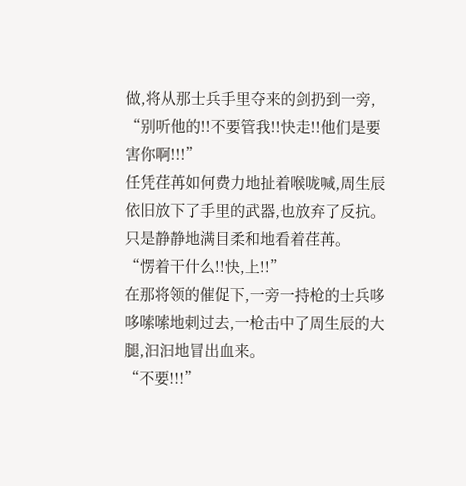做,将从那士兵手里夺来的剑扔到一旁,
“别听他的!!不要管我!!快走!!他们是要害你啊!!!”
任凭荏苒如何费力地扯着喉咙喊,周生辰依旧放下了手里的武器,也放弃了反抗。只是静静地满目柔和地看着荏苒。
“愣着干什么!!快,上!!”
在那将领的催促下,一旁一持枪的士兵哆哆嗦嗦地刺过去,一枪击中了周生辰的大腿,汩汩地冒出血来。
“不要!!!”